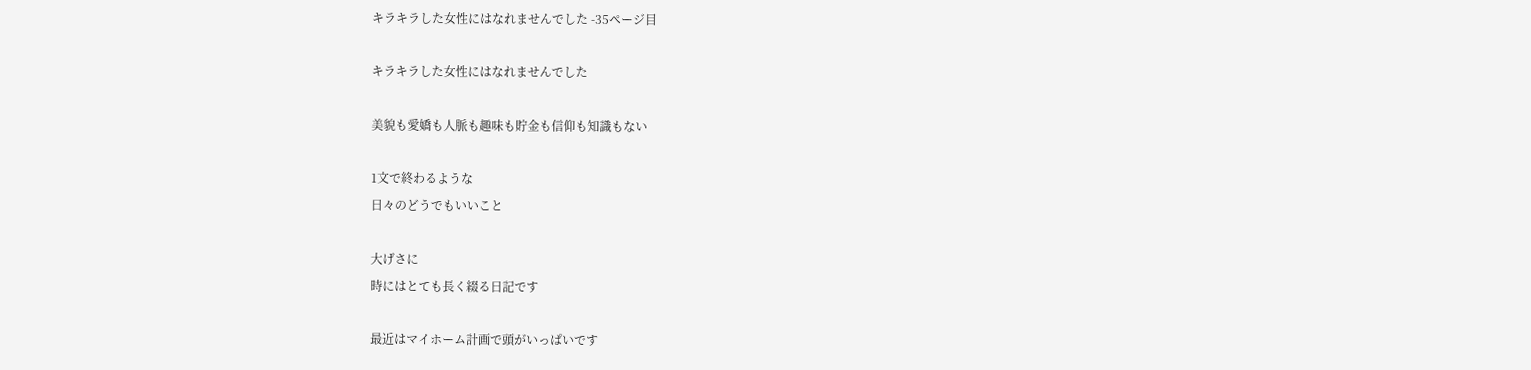キラキラした女性にはなれませんでした -35ページ目

キラキラした女性にはなれませんでした

美貌も愛嬌も人脈も趣味も貯金も信仰も知識もない

1文で終わるような
日々のどうでもいいこと

大げさに
時にはとても長く綴る日記です

最近はマイホーム計画で頭がいっぱいです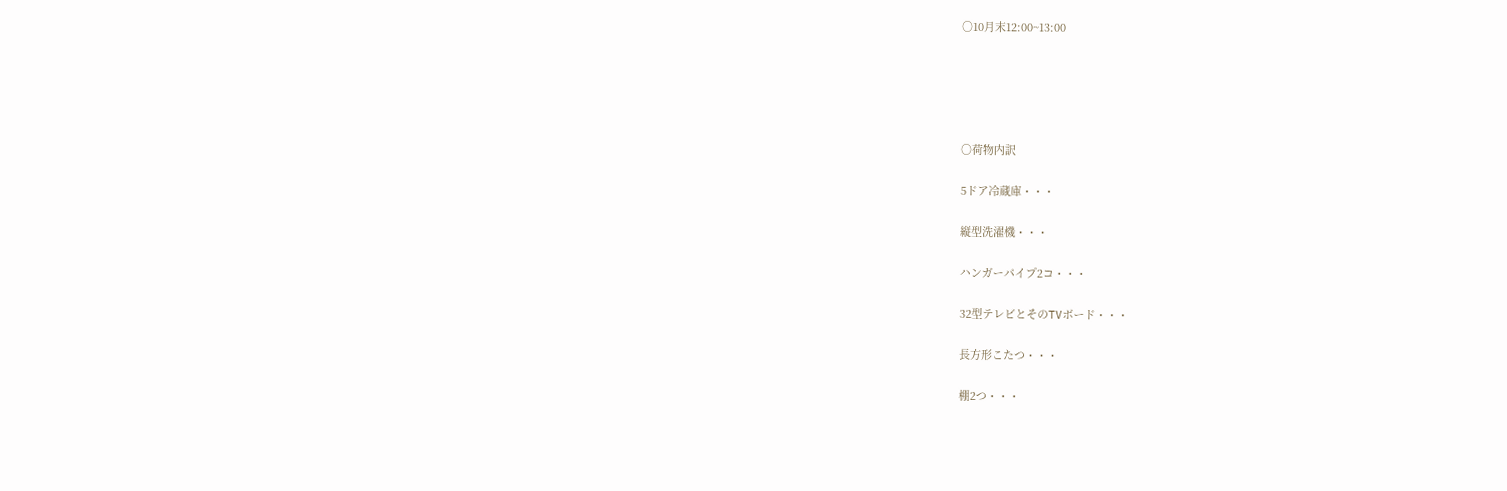○10月末12:00~13:00





○荷物内訳

5ドア冷蔵庫・・・

縦型洗濯機・・・

ハンガーパイプ2コ・・・

32型テレビとそのTVボード・・・

長方形こたつ・・・

棚2つ・・・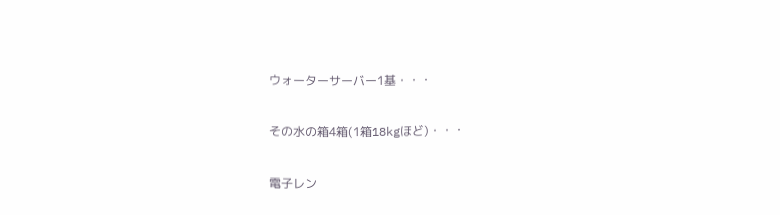ウォーターサーバー1基・・・

その水の箱4箱(1箱18kgほど)・・・

電子レン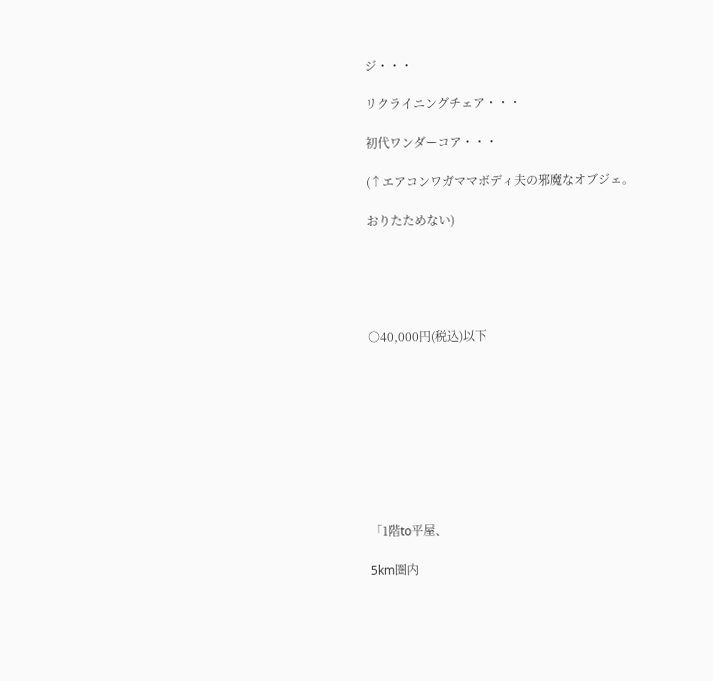ジ・・・

リクライニングチェア・・・

初代ワンダーコア・・・

(↑エアコンワガママボディ夫の邪魔なオブジェ。

おりたためない)





○40,000円(税込)以下









「1階to平屋、

5km圏内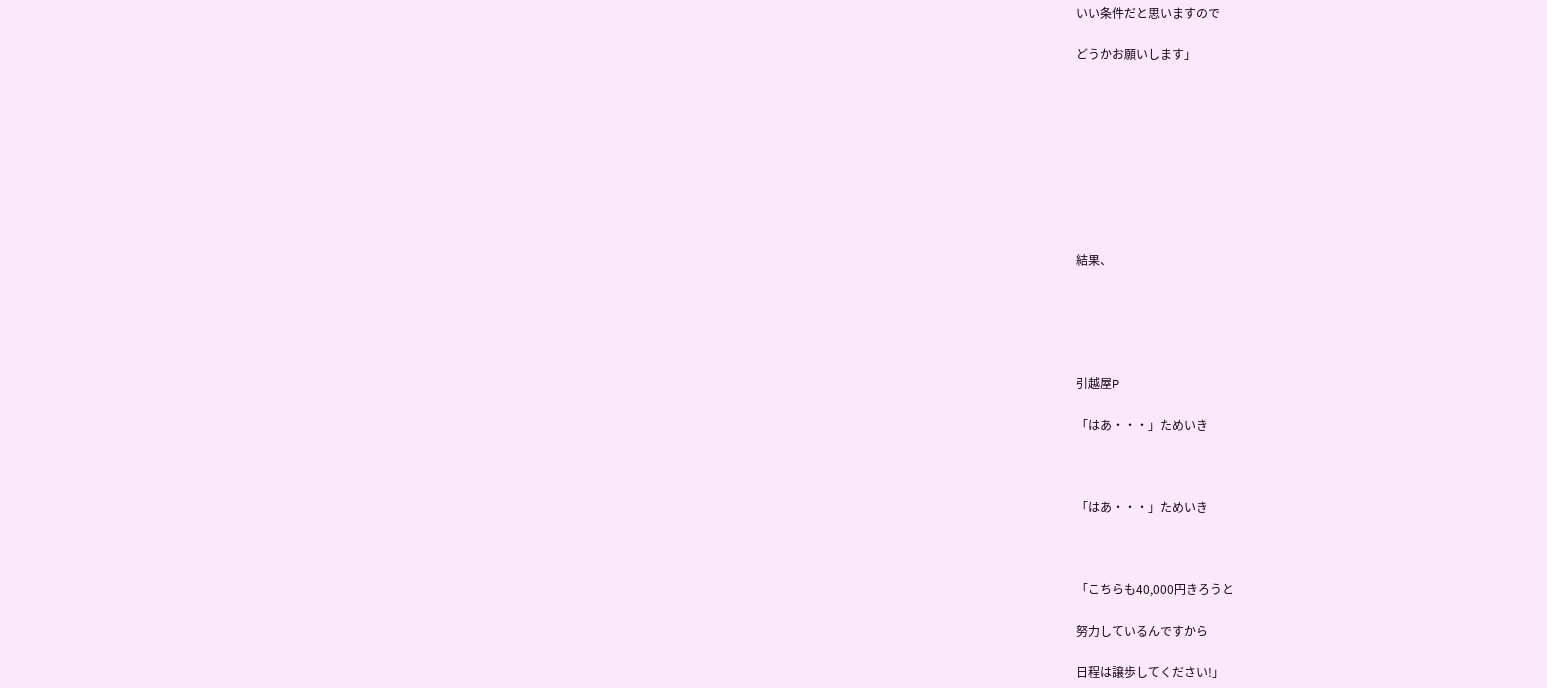いい条件だと思いますので

どうかお願いします」









結果、





引越屋P

「はあ・・・」ためいき



「はあ・・・」ためいき



「こちらも40,000円きろうと

努力しているんですから

日程は譲歩してください!」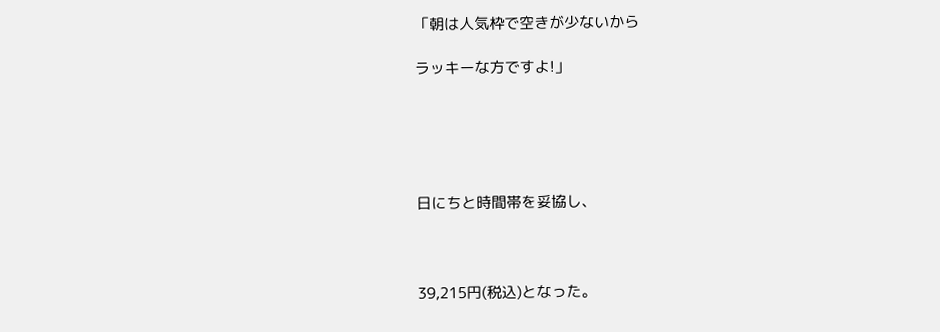「朝は人気枠で空きが少ないから

ラッキーな方ですよ!」





日にちと時間帯を妥協し、



39,215円(税込)となった。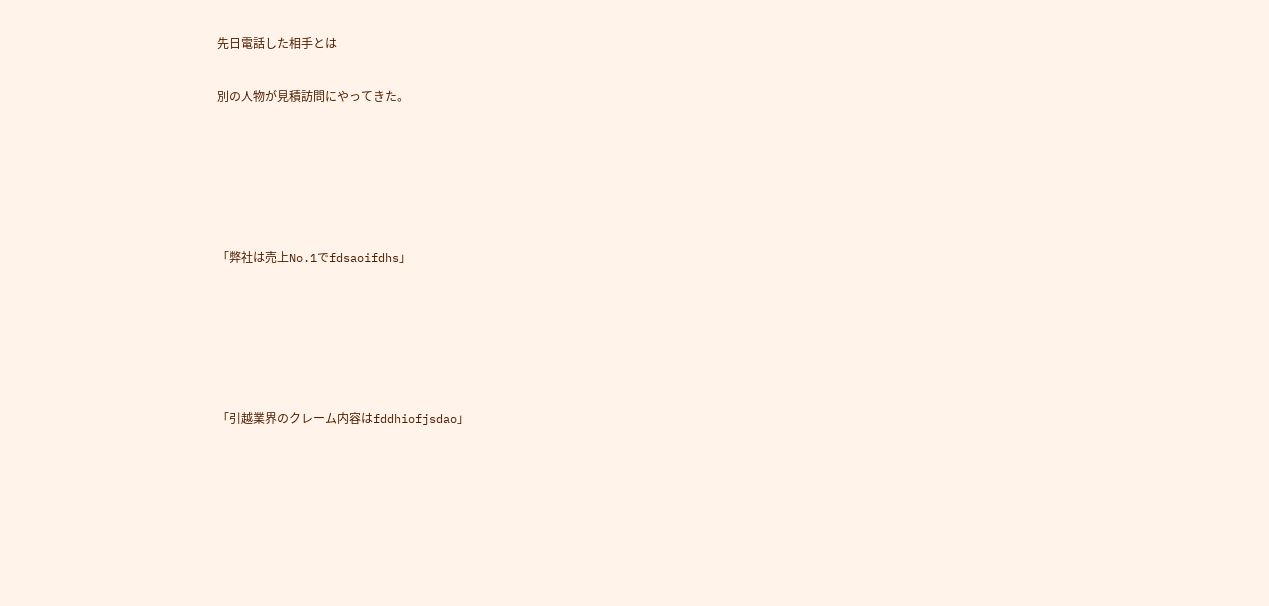先日電話した相手とは

別の人物が見積訪問にやってきた。





「弊社は売上No.1でfdsaoifdhs」





「引越業界のクレーム内容はfddhiofjsdao」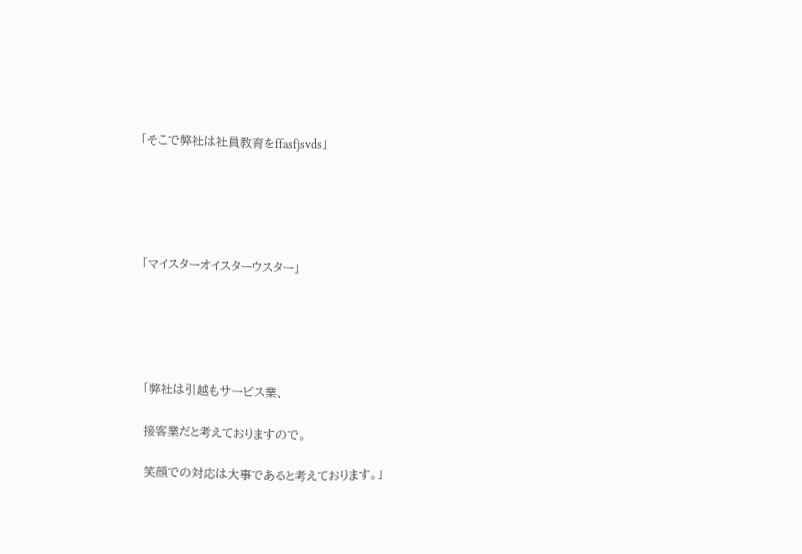「そこで弊社は社員教育をffasfjsvds」





「マイスターオイスターウスター」





「弊社は引越もサービス業、

接客業だと考えておりますので。

笑顔での対応は大事であると考えております。」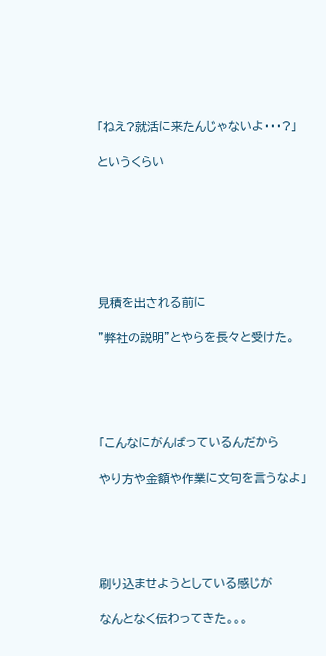「ねえ?就活に来たんじゃないよ・・・?」

というくらい







見積を出される前に

”弊社の説明”とやらを長々と受けた。





「こんなにがんばっているんだから

やり方や金額や作業に文句を言うなよ」





刷り込ませようとしている感じが

なんとなく伝わってきた。。。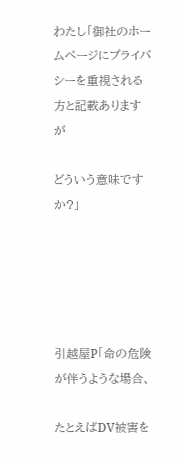わたし「御社のホームページにプライバシーを重視される方と記載ありますが

どういう意味ですか?」





引越屋P「命の危険が伴うような場合、

たとえばDV被害を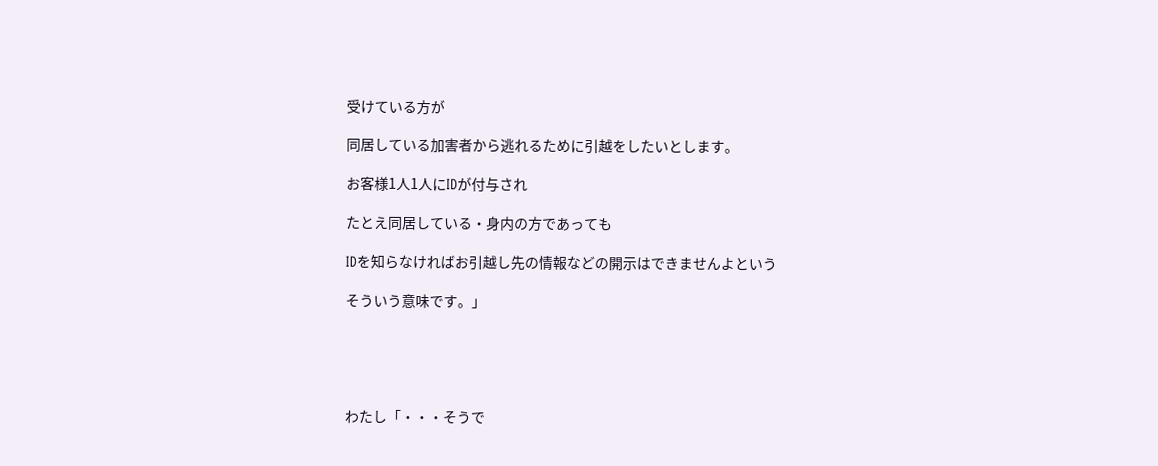受けている方が

同居している加害者から逃れるために引越をしたいとします。

お客様1人1人にIDが付与され

たとえ同居している・身内の方であっても

IDを知らなければお引越し先の情報などの開示はできませんよという

そういう意味です。」





わたし「・・・そうで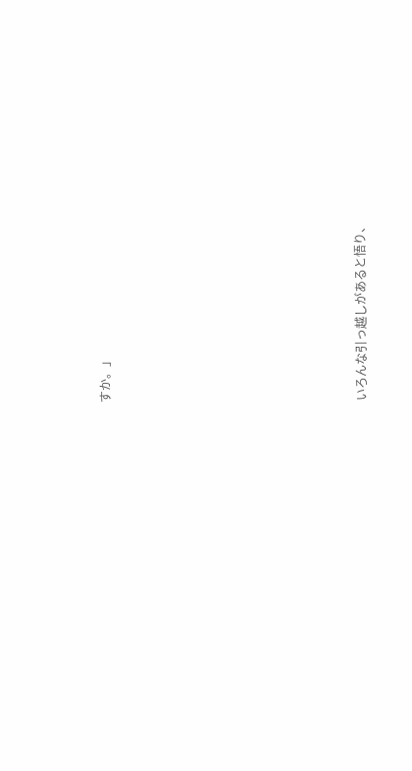すか。」









いろんな引っ越しがあると悟り、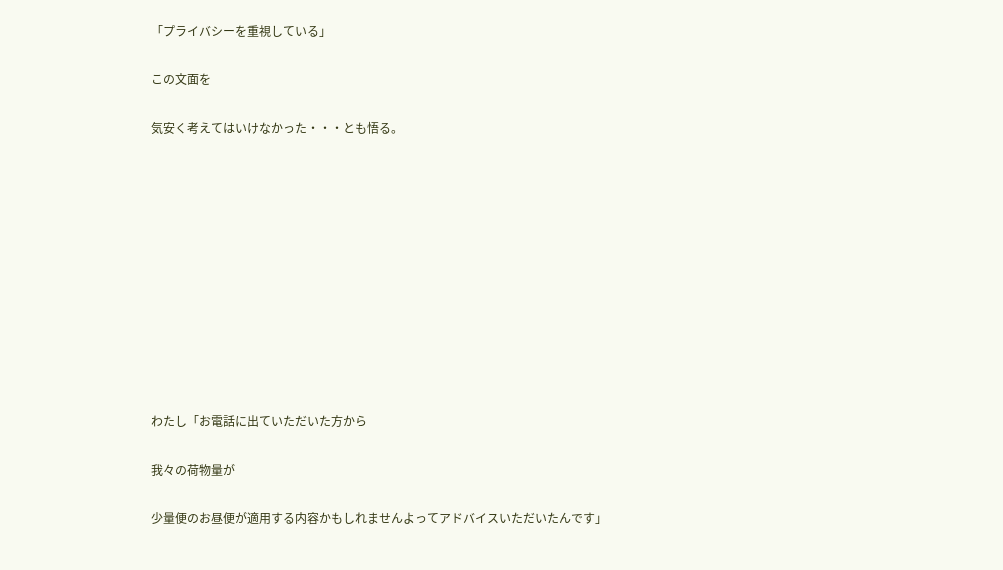「プライバシーを重視している」

この文面を

気安く考えてはいけなかった・・・とも悟る。











わたし「お電話に出ていただいた方から

我々の荷物量が

少量便のお昼便が適用する内容かもしれませんよってアドバイスいただいたんです」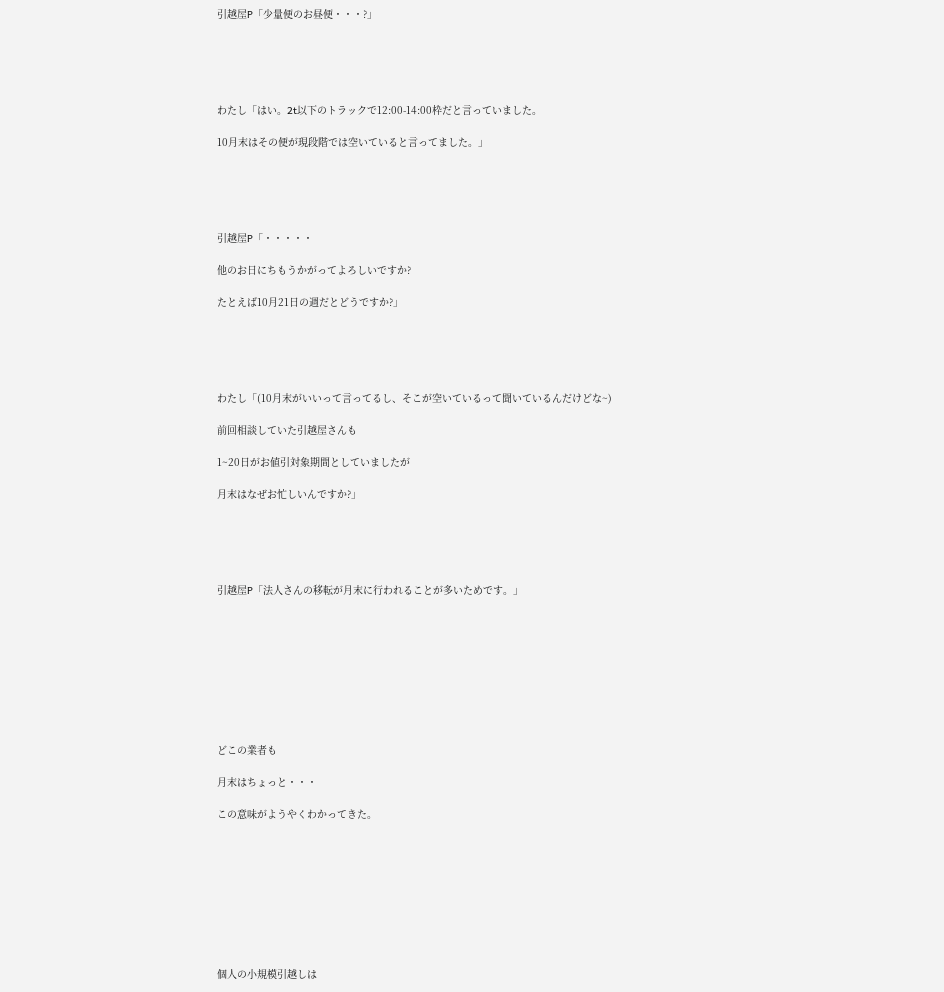引越屋P「少量便のお昼便・・・?」





わたし「はい。2t以下のトラックで12:00-14:00枠だと言っていました。

10月末はその便が現段階では空いていると言ってました。」





引越屋P「・・・・・

他のお日にちもうかがってよろしいですか?

たとえば10月21日の週だとどうですか?」





わたし「(10月末がいいって言ってるし、そこが空いているって聞いているんだけどな~)

前回相談していた引越屋さんも

1~20日がお値引対象期間としていましたが

月末はなぜお忙しいんですか?」





引越屋P「法人さんの移転が月末に行われることが多いためです。」









どこの業者も

月末はちょっと・・・

この意味がようやくわかってきた。









個人の小規模引越しは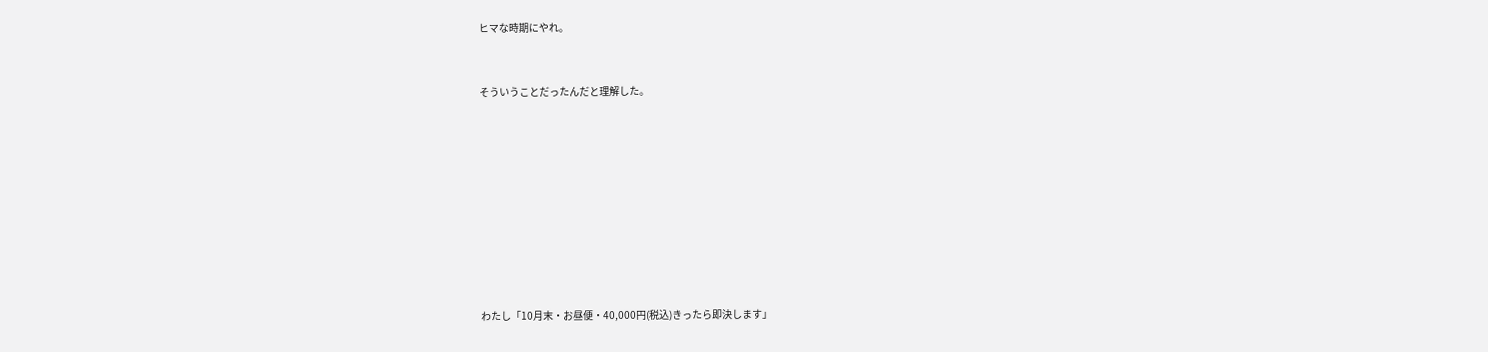ヒマな時期にやれ。



そういうことだったんだと理解した。













わたし「10月末・お昼便・40,000円(税込)きったら即決します」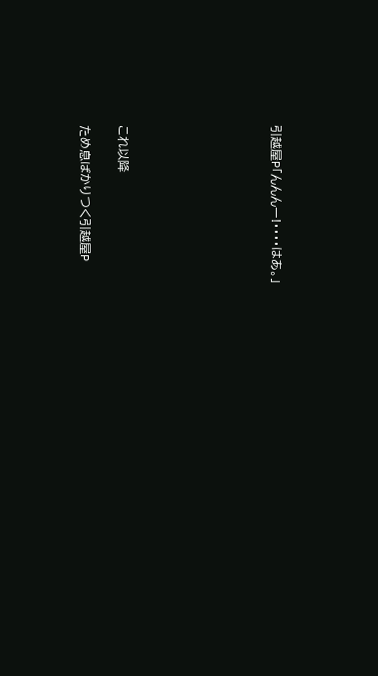引越屋P「んんんー!・・・・はあ。」







これ以降

ため息ばかりつく引越屋P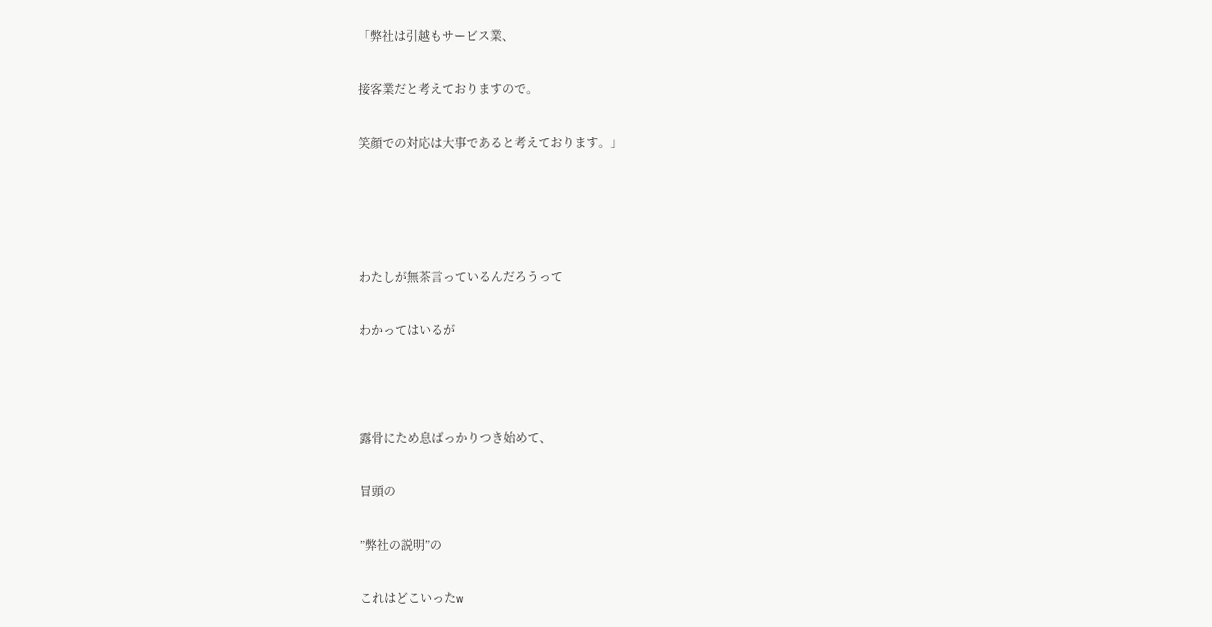「弊社は引越もサービス業、

接客業だと考えておりますので。

笑顔での対応は大事であると考えております。」




わたしが無茶言っているんだろうって

わかってはいるが



露骨にため息ばっかりつき始めて、

冒頭の

”弊社の説明”の

これはどこいったw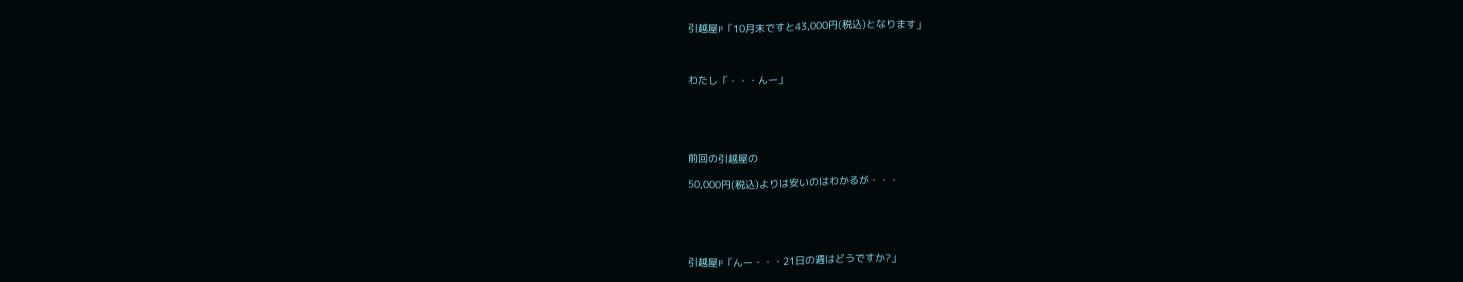引越屋P「10月末ですと43,000円(税込)となります」



わたし「・・・んー」





前回の引越屋の

50,000円(税込)よりは安いのはわかるが・・・





引越屋P「んー・・・21日の週はどうですか?」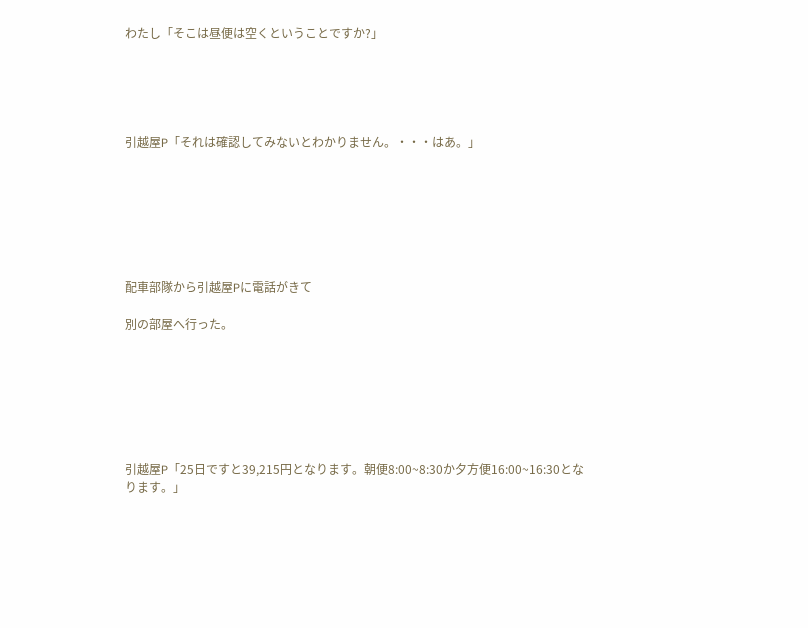わたし「そこは昼便は空くということですか?」





引越屋P「それは確認してみないとわかりません。・・・はあ。」







配車部隊から引越屋Pに電話がきて

別の部屋へ行った。







引越屋P「25日ですと39,215円となります。朝便8:00~8:30か夕方便16:00~16:30となります。」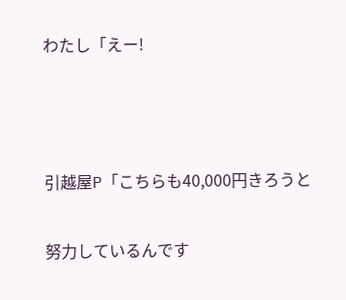わたし「えー!



引越屋P「こちらも40,000円きろうと

努力しているんです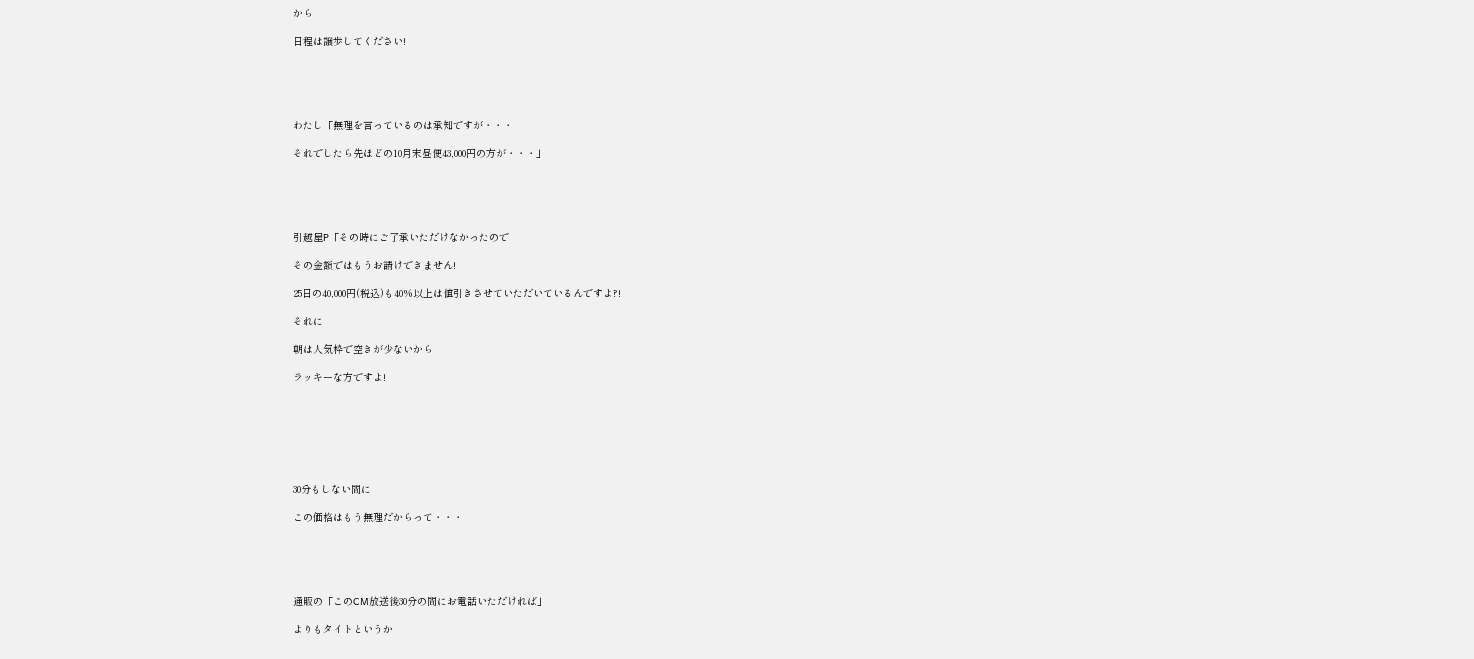から

日程は譲歩してください!





わたし「無理を言っているのは承知ですが・・・

それでしたら先ほどの10月末昼便43,000円の方が・・・」





引越屋P「その時にご了承いただけなかったので

その金額ではもうお請けできません!

25日の40,000円(税込)も40%以上は値引きさせていただいているんですよ?!

それに

朝は人気枠で空きが少ないから

ラッキーな方ですよ!







30分もしない間に

この価格はもう無理だからって・・・





通販の「このCM放送後30分の間にお電話いただければ」

よりもタイトというか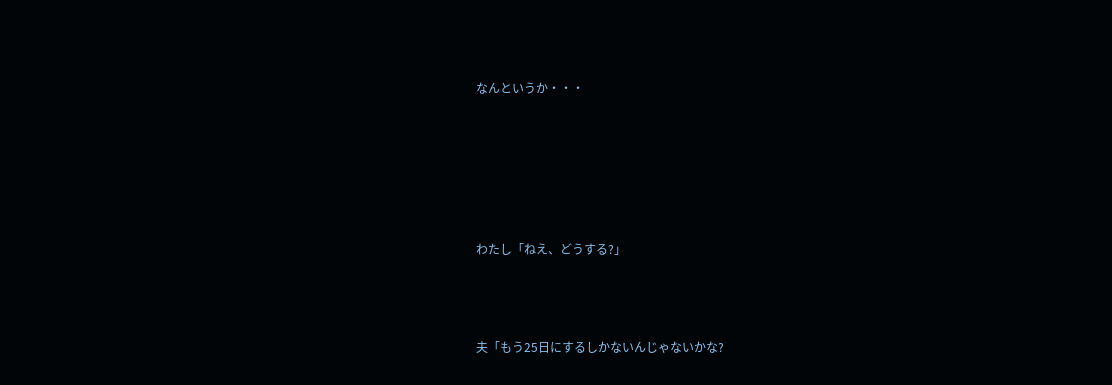なんというか・・・









わたし「ねえ、どうする?」





夫「もう25日にするしかないんじゃないかな?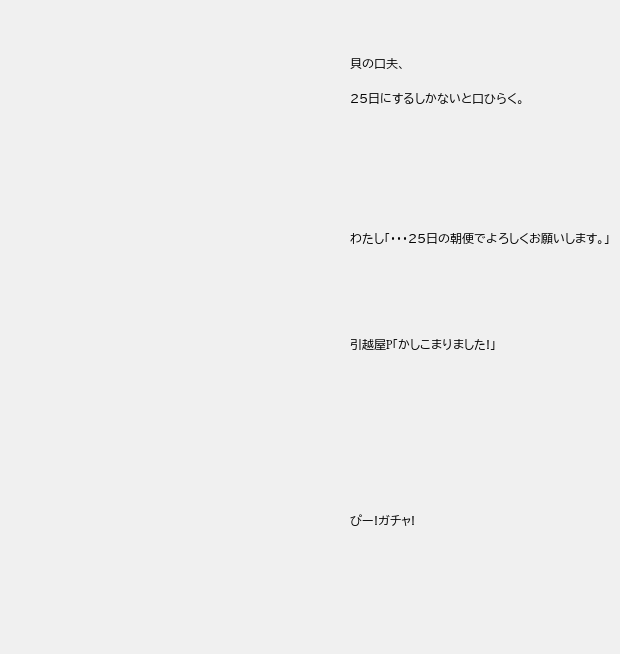貝の口夫、

25日にするしかないと口ひらく。







わたし「・・・25日の朝便でよろしくお願いします。」





引越屋P「かしこまりました!」









ぴー!ガチャ!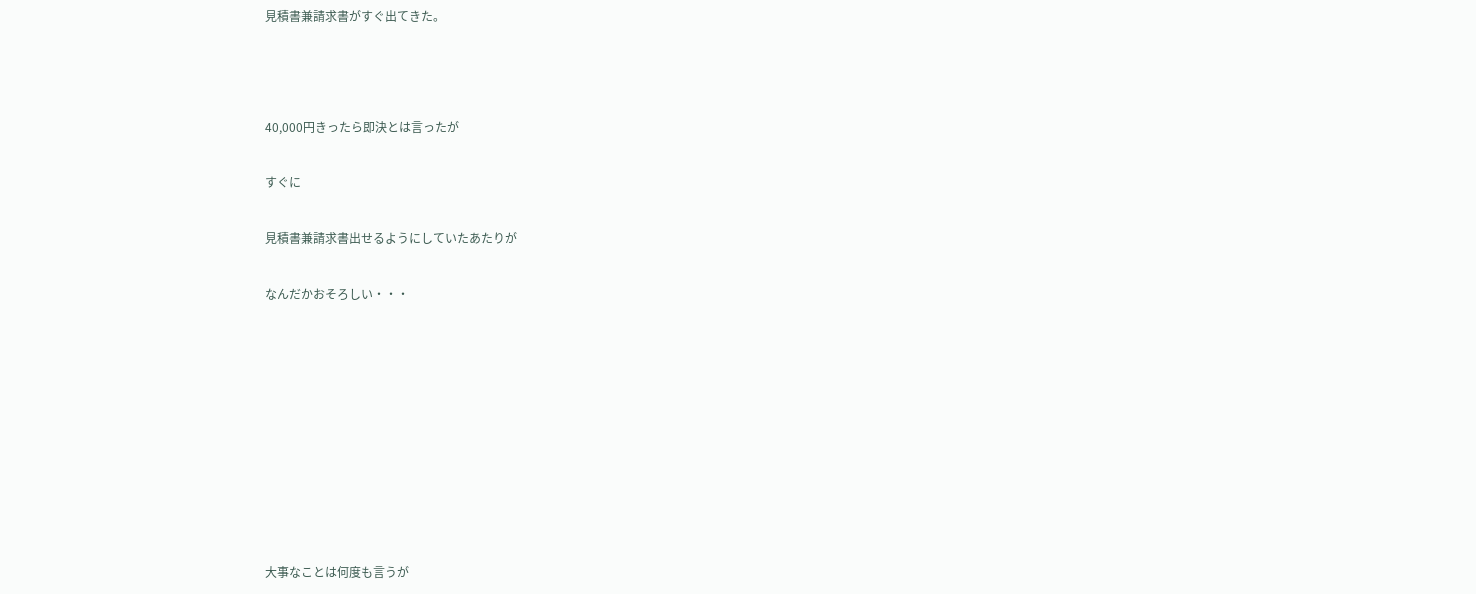見積書兼請求書がすぐ出てきた。



40,000円きったら即決とは言ったが

すぐに

見積書兼請求書出せるようにしていたあたりが

なんだかおそろしい・・・









大事なことは何度も言うが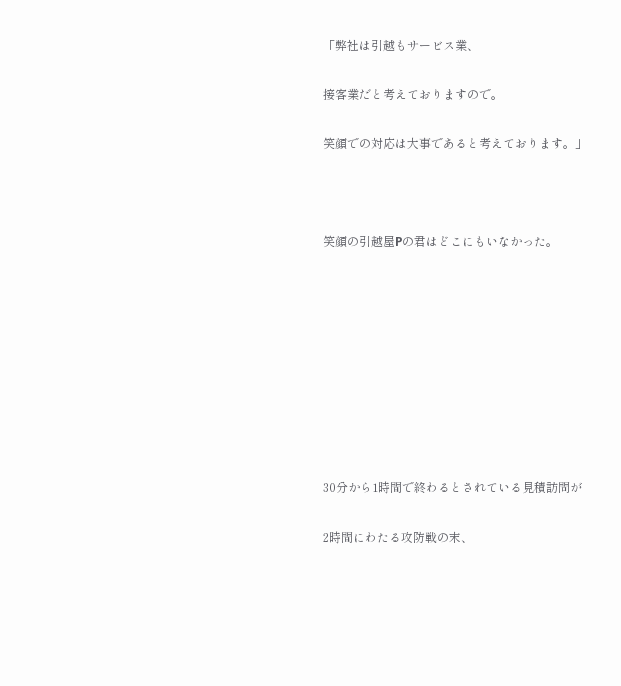「弊社は引越もサービス業、

接客業だと考えておりますので。

笑顔での対応は大事であると考えております。」



笑顔の引越屋Pの君はどこにもいなかった。









30分から1時間で終わるとされている見積訪問が

2時間にわたる攻防戦の末、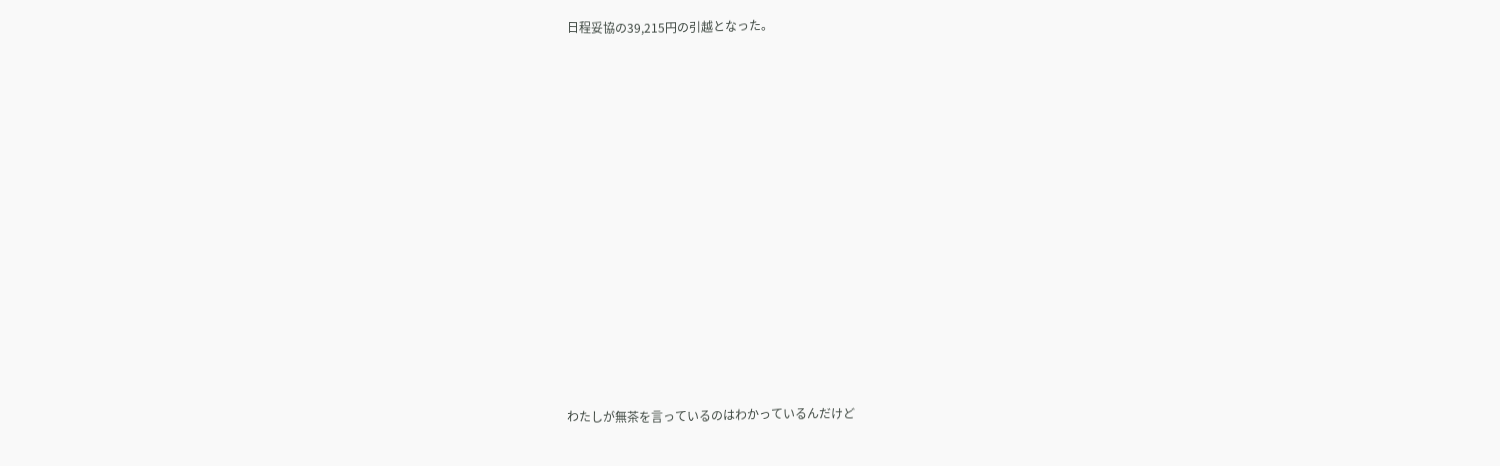日程妥協の39,215円の引越となった。













わたしが無茶を言っているのはわかっているんだけど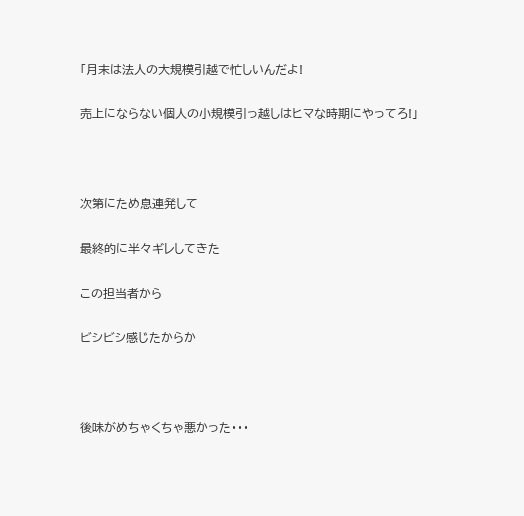「月末は法人の大規模引越で忙しいんだよ!

売上にならない個人の小規模引っ越しはヒマな時期にやってろ!」



次第にため息連発して

最終的に半々ギレしてきた

この担当者から

ビシビシ感じたからか



後味がめちゃくちゃ悪かった・・・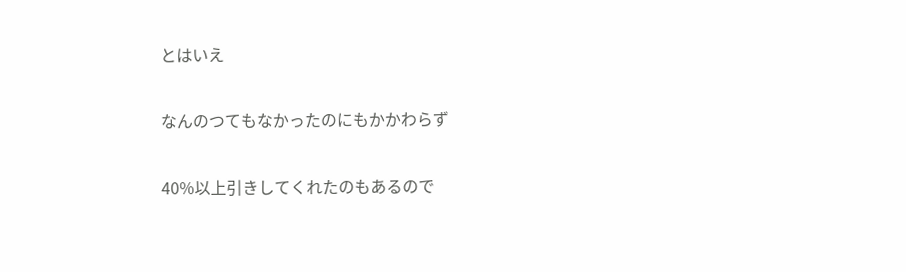とはいえ

なんのつてもなかったのにもかかわらず

40%以上引きしてくれたのもあるので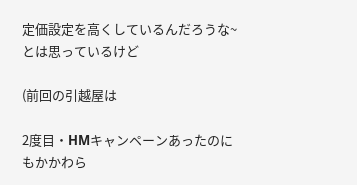定価設定を高くしているんだろうな~とは思っているけど

(前回の引越屋は

2度目・HMキャンペーンあったのにもかかわら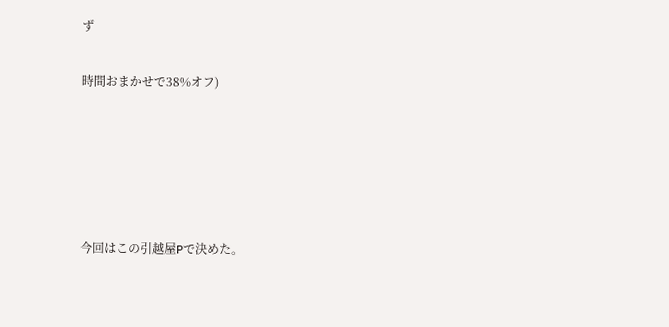ず

時間おまかせで38%オフ)





今回はこの引越屋Pで決めた。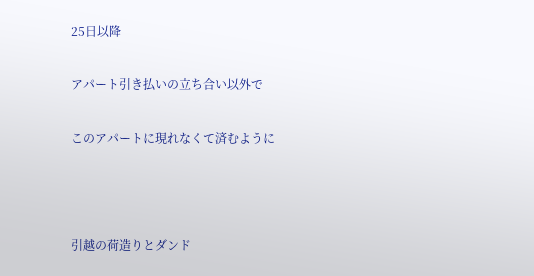25日以降

アパート引き払いの立ち合い以外で

このアパートに現れなくて済むように



引越の荷造りとダンド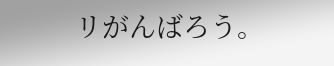リがんばろう。